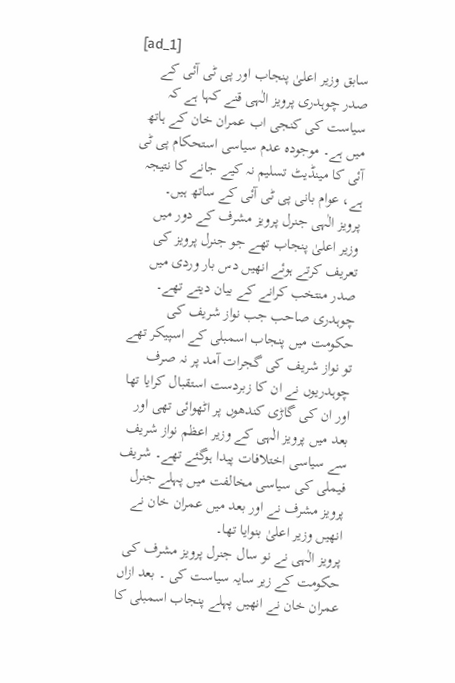[ad_1]
سابق وزیر اعلیٰ پنجاب اور پی ٹی آئی کے صدر چوہدری پرویز الٰہی قنے کہا ہے کہ سیاست کی کنجی اب عمران خان کے ہاتھ میں ہے۔ موجودہ عدم سیاسی استحکام پی ٹی آئی کا مینڈیٹ تسلیم نہ کیے جانے کا نتیجہ ہے، عوام بانی پی ٹی آئی کے ساتھ ہیں۔
پرویز الٰہی جنرل پرویز مشرف کے دور میں وزیر اعلیٰ پنجاب تھے جو جنرل پرویز کی تعریف کرتے ہوئے انھیں دس بار وردی میں صدر منتخب کرانے کے بیان دیتے تھے۔ چوہدری صاحب جب نواز شریف کی حکومت میں پنجاب اسمبلی کے اسپیکر تھے تو نواز شریف کی گجرات آمد پر نہ صرف چوہدریوں نے ان کا زبردست استقبال کرایا تھا اور ان کی گاڑی کندھوں پر اٹھوائی تھی اور بعد میں پرویز الٰہی کے وزیر اعظم نواز شریف سے سیاسی اختلافات پیدا ہوگئے تھے۔ شریف فیملی کی سیاسی مخالفت میں پہلے جنرل پرویز مشرف نے اور بعد میں عمران خان نے انھیں وزیر اعلیٰ بنوایا تھا۔
پرویز الٰہی نے نو سال جنرل پرویز مشرف کی حکومت کے زیر سایہ سیاست کی ۔ بعد ازاں عمران خان نے انھیں پہلے پنجاب اسمبلی کا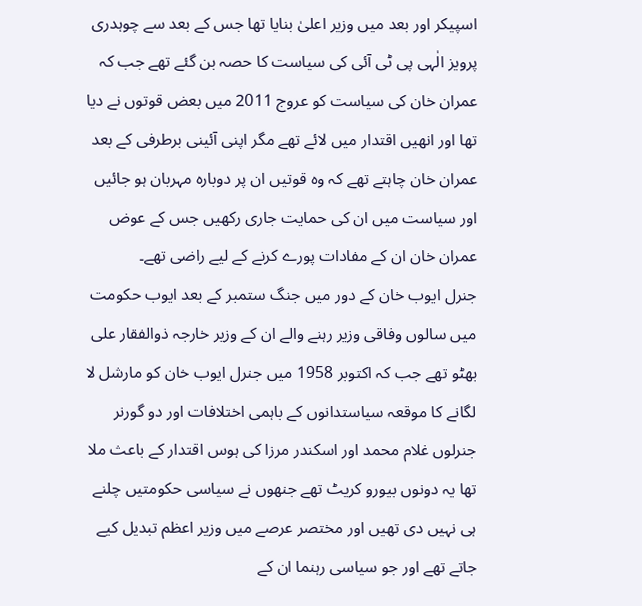اسپیکر اور بعد میں وزیر اعلیٰ بنایا تھا جس کے بعد سے چوہدری پرویز الٰہی پی ٹی آئی کی سیاست کا حصہ بن گئے تھے جب کہ عمران خان کی سیاست کو عروج 2011 میں بعض قوتوں نے دیا تھا اور انھیں اقتدار میں لائے تھے مگر اپنی آئینی برطرفی کے بعد عمران خان چاہتے تھے کہ وہ قوتیں ان پر دوبارہ مہربان ہو جائیں اور سیاست میں ان کی حمایت جاری رکھیں جس کے عوض عمران خان ان کے مفادات پورے کرنے کے لیے راضی تھے۔
جنرل ایوب خان کے دور میں جنگ ستمبر کے بعد ایوب حکومت میں سالوں وفاقی وزیر رہنے والے ان کے وزیر خارجہ ذوالفقار علی بھٹو تھے جب کہ اکتوبر 1958 میں جنرل ایوب خان کو مارشل لا لگانے کا موقعہ سیاستدانوں کے باہمی اختلافات اور دو گورنر جنرلوں غلام محمد اور اسکندر مرزا کی ہوس اقتدار کے باعث ملا تھا یہ دونوں بیورو کریٹ تھے جنھوں نے سیاسی حکومتیں چلنے ہی نہیں دی تھیں اور مختصر عرصے میں وزیر اعظم تبدیل کیے جاتے تھے اور جو سیاسی رہنما ان کے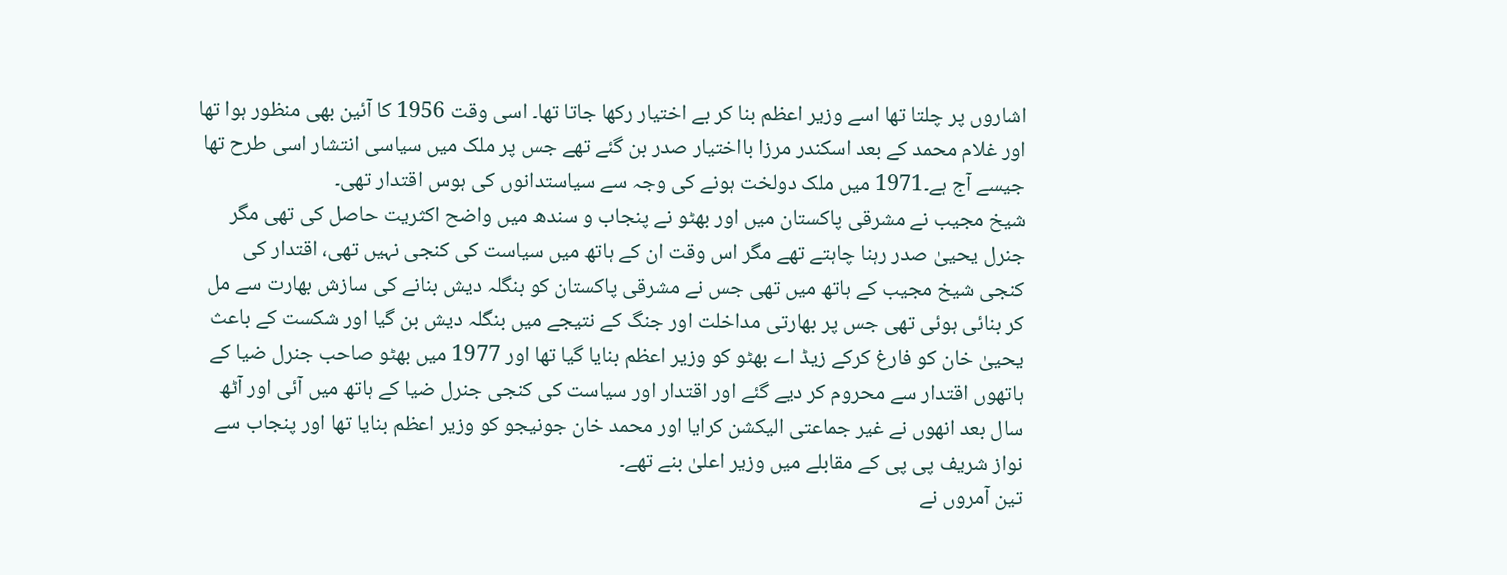اشاروں پر چلتا تھا اسے وزیر اعظم بنا کر بے اختیار رکھا جاتا تھا۔ اسی وقت 1956 کا آئین بھی منظور ہوا تھا اور غلام محمد کے بعد اسکندر مرزا بااختیار صدر بن گئے تھے جس پر ملک میں سیاسی انتشار اسی طرح تھا جیسے آج ہے۔1971 میں ملک دولخت ہونے کی وجہ سے سیاستدانوں کی ہوس اقتدار تھی۔
شیخ مجیب نے مشرقی پاکستان میں اور بھٹو نے پنجاب و سندھ میں واضح اکثریت حاصل کی تھی مگر جنرل یحییٰ صدر رہنا چاہتے تھے مگر اس وقت ان کے ہاتھ میں سیاست کی کنجی نہیں تھی، اقتدار کی کنجی شیخ مجیب کے ہاتھ میں تھی جس نے مشرقی پاکستان کو بنگلہ دیش بنانے کی سازش بھارت سے مل کر بنائی ہوئی تھی جس پر بھارتی مداخلت اور جنگ کے نتیجے میں بنگلہ دیش بن گیا اور شکست کے باعث یحییٰ خان کو فارغ کرکے زیڈ اے بھٹو کو وزیر اعظم بنایا گیا تھا اور 1977 میں بھٹو صاحب جنرل ضیا کے ہاتھوں اقتدار سے محروم کر دیے گئے اور اقتدار اور سیاست کی کنجی جنرل ضیا کے ہاتھ میں آئی اور آٹھ سال بعد انھوں نے غیر جماعتی الیکشن کرایا اور محمد خان جونیجو کو وزیر اعظم بنایا تھا اور پنجاب سے نواز شریف پی پی کے مقابلے میں وزیر اعلیٰ بنے تھے۔
تین آمروں نے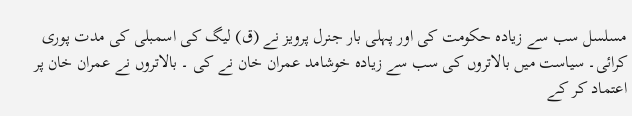مسلسل سب سے زیادہ حکومت کی اور پہلی بار جنرل پرویز نے (ق) لیگ کی اسمبلی کی مدت پوری کرائی۔ سیاست میں بالاتروں کی سب سے زیادہ خوشامد عمران خان نے کی ۔ بالاتروں نے عمران خان پر اعتماد کر کے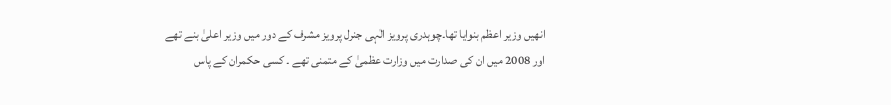انھیں وزیر اعظم بنوایا تھا۔چوہدری پرویز الٰہی جنرل پرویز مشرف کے دور میں وزیر اعلیٰ بنے تھے اور 2008 میں ان کی صدارت میں وزارت عظمیٰ کے متمنی تھے ۔ کسی حکمران کے پاس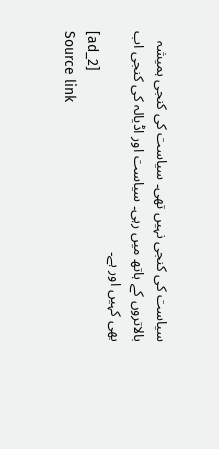سیاست کی کنجی نہیں تھی۔ سیاست کی کنجی ہمیشہ بالاتروں کے ہاتھ میں رہی۔ سیاست اور اڈیالہ کی کنجی اب بھی کہیں اور ہے۔
[ad_2]
Source link